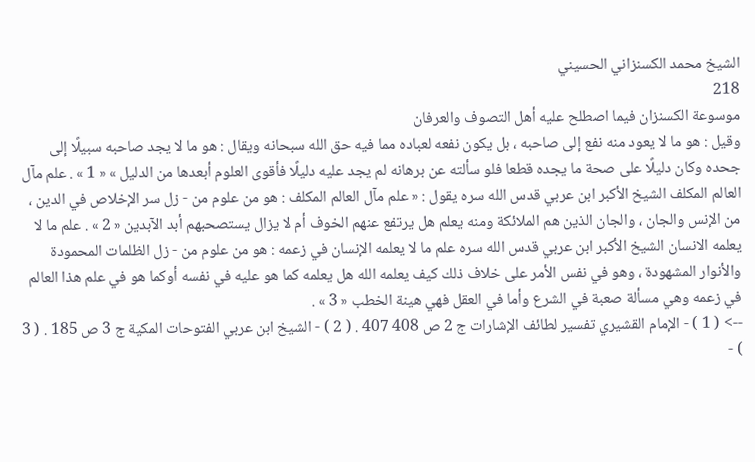الشيخ محمد الكسنزاني الحسيني
218
موسوعة الكسنزان فيما اصطلح عليه أهل التصوف والعرفان
وقيل : هو ما لا يعود منه نفع إلى صاحبه ، بل يكون نفعه لعباده مما فيه حق الله سبحانه ويقال : هو ما لا يجد صاحبه سبيلًا إلى جحده وكان دليلًا على صحة ما يجده قطعا فلو سألته عن برهانه لم يجد عليه دليلًا فأقوى العلوم أبعدها من الدليل » « 1 » . علم مآل العالم المكلف الشيخ الأكبر ابن عربي قدس الله سره يقول : « علم مآل العالم المكلف : هو من علوم من - زل سر الإخلاص في الدين ، من الإنس والجان ، والجان الذين هم الملائكة ومنه يعلم هل يرتفع عنهم الخوف أم لا يزال يستصحبهم أبد الآبدين « 2 » . علم ما لا يعلمه الانسان الشيخ الأكبر ابن عربي قدس الله سره علم ما لا يعلمه الإنسان في زعمه : هو من علوم من - زل الظلمات المحمودة والأنوار المشهودة ، وهو في نفس الأمر على خلاف ذلك كيف يعلمه الله هل يعلمه كما هو عليه في نفسه أوكما هو في علم هذا العالم في زعمه وهي مسألة صعبة في الشرع وأما في العقل فهي هينة الخطب « 3 » .
--> ( 1 ) - الإمام القشيري تفسير لطائف الإشارات ج 2 ص 408 407 . ( 2 ) - الشيخ ابن عربي الفتوحات المكية ج 3 ص 185 . ( 3 ) -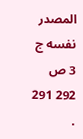المصدر نفسه ج 3 ص 292 291 .